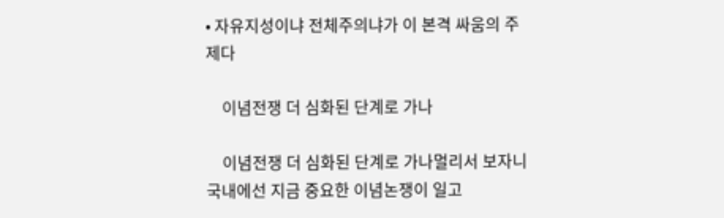• 자유지성이냐 전체주의냐가 이 본격 싸움의 주제다

    이념전쟁 더 심화된 단계로 가나

    이념전쟁 더 심화된 단계로 가나멀리서 보자니 국내에선 지금 중요한 이념논쟁이 일고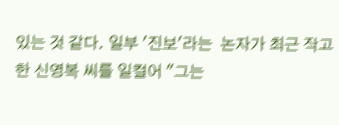있는 것 같다. 일부 '진보'라는  논자가 최근 작고한 신영복 씨를 일컬어 "그는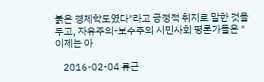붉은 경제학도였다"라고 긍정적 취지로 말한 것을 두고, 자유주의-보수주의 시민사회 평론가들은 "이제는 아

    2016-02-04 류근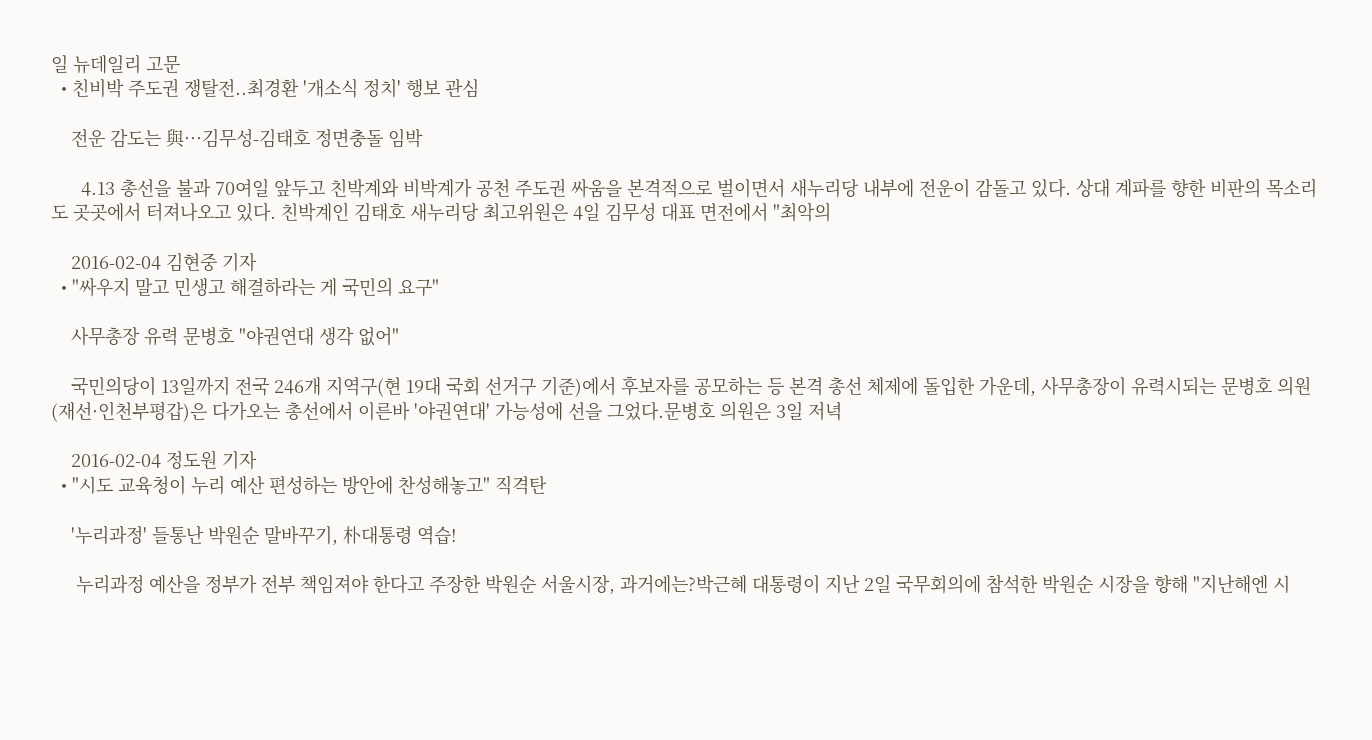일 뉴데일리 고문
  • 친비박 주도권 쟁탈전..최경환 '개소식 정치' 행보 관심

    전운 감도는 與···김무성-김태호 정면충돌 임박

      4.13 총선을 불과 70여일 앞두고 친박계와 비박계가 공천 주도권 싸움을 본격적으로 벌이면서 새누리당 내부에 전운이 감돌고 있다. 상대 계파를 향한 비판의 목소리도 곳곳에서 터져나오고 있다. 친박계인 김태호 새누리당 최고위원은 4일 김무성 대표 면전에서 "최악의

    2016-02-04 김현중 기자
  • "싸우지 말고 민생고 해결하라는 게 국민의 요구"

    사무총장 유력 문병호 "야권연대 생각 없어"

    국민의당이 13일까지 전국 246개 지역구(현 19대 국회 선거구 기준)에서 후보자를 공모하는 등 본격 총선 체제에 돌입한 가운데, 사무총장이 유력시되는 문병호 의원(재선·인천부평갑)은 다가오는 총선에서 이른바 '야권연대' 가능성에 선을 그었다.문병호 의원은 3일 저녁

    2016-02-04 정도원 기자
  • "시도 교육청이 누리 예산 편성하는 방안에 찬성해놓고" 직격탄

    '누리과정' 들통난 박원순 말바꾸기, 朴대통령 역습!

     누리과정 예산을 정부가 전부 책임져야 한다고 주장한 박원순 서울시장, 과거에는?박근혜 대통령이 지난 2일 국무회의에 참석한 박원순 시장을 향해 "지난해엔 시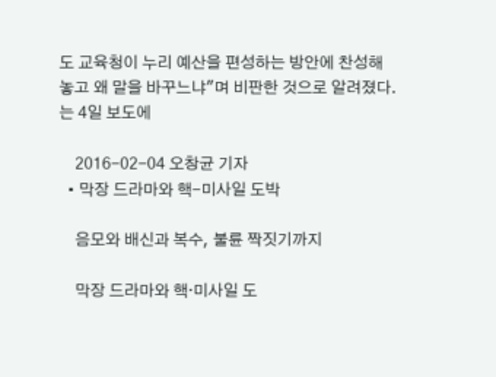도 교육청이 누리 예산을 편성하는 방안에 찬성해놓고 왜 말을 바꾸느냐"며 비판한 것으로 알려졌다.는 4일 보도에

    2016-02-04 오창균 기자
  • 막장 드라마와 핵-미사일 도박

    음모와 배신과 복수, 불륜 짝짓기까지

    막장 드라마와 핵·미사일 도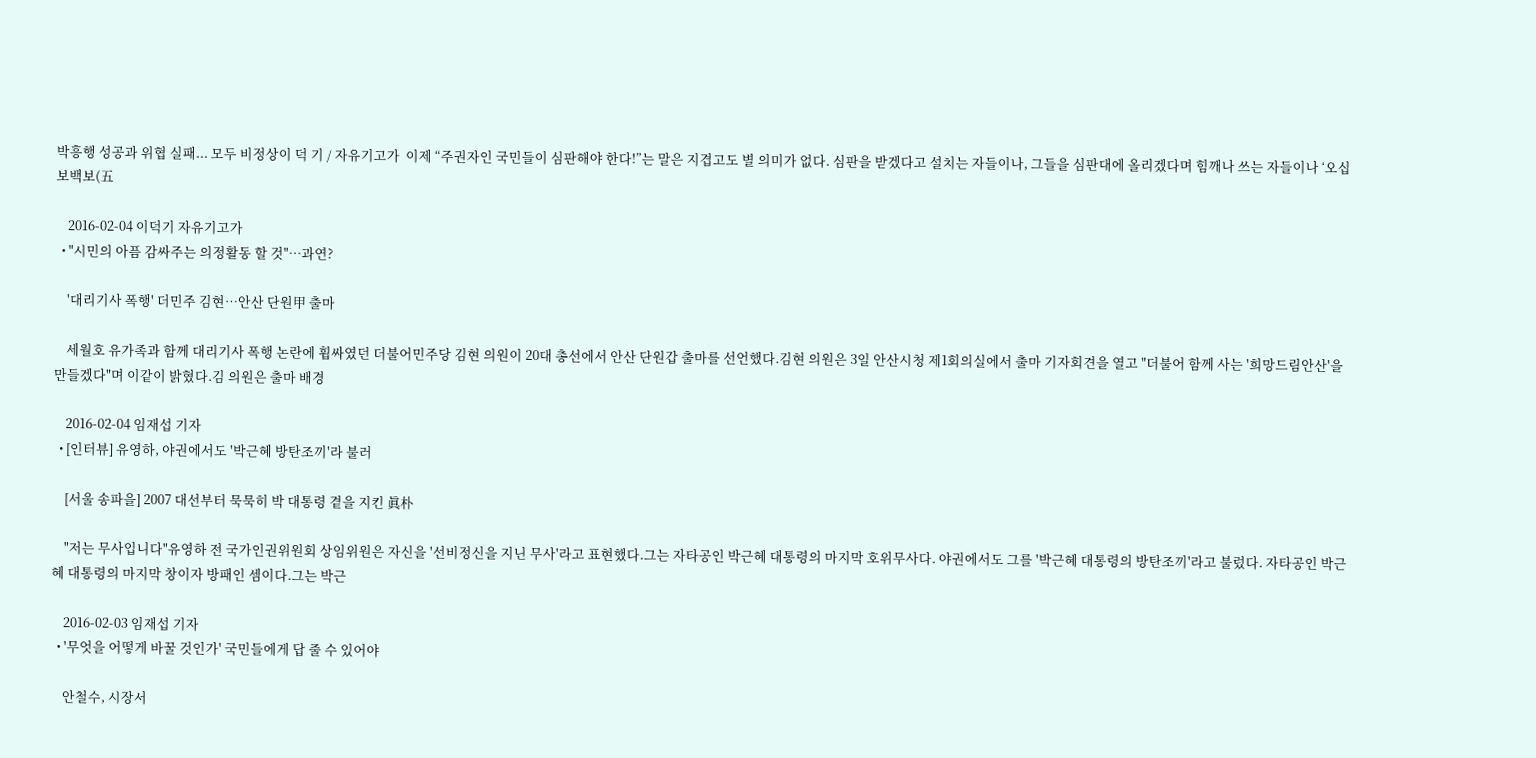박흥행 성공과 위협 실패... 모두 비정상이 덕 기 / 자유기고가  이제 “주권자인 국민들이 심판해야 한다!”는 말은 지겹고도 별 의미가 없다. 심판을 받겠다고 설치는 자들이나, 그들을 심판대에 올리겠다며 힘깨나 쓰는 자들이나 ‘오십보백보(五

    2016-02-04 이덕기 자유기고가
  • "시민의 아픔 감싸주는 의정활동 할 것"…과연?

    '대리기사 폭행' 더민주 김현…안산 단원甲 출마

    세월호 유가족과 함께 대리기사 폭행 논란에 휩싸였던 더불어민주당 김현 의원이 20대 총선에서 안산 단원갑 출마를 선언했다.김현 의원은 3일 안산시청 제1회의실에서 출마 기자회견을 열고 "더불어 함께 사는 '희망드림안산'을 만들겠다"며 이같이 밝혔다.김 의원은 출마 배경

    2016-02-04 임재섭 기자
  • [인터뷰] 유영하, 야권에서도 '박근혜 방탄조끼'라 불러

    [서울 송파을] 2007 대선부터 묵묵히 박 대통령 곁을 지킨 眞朴

    "저는 무사입니다"유영하 전 국가인권위원회 상임위원은 자신을 '선비정신을 지닌 무사'라고 표현했다.그는 자타공인 박근혜 대통령의 마지막 호위무사다. 야권에서도 그를 '박근혜 대통령의 방탄조끼'라고 불렀다. 자타공인 박근혜 대통령의 마지막 창이자 방패인 셈이다.그는 박근

    2016-02-03 임재섭 기자
  • '무엇을 어떻게 바꿀 것인가' 국민들에게 답 줄 수 있어야

    안철수, 시장서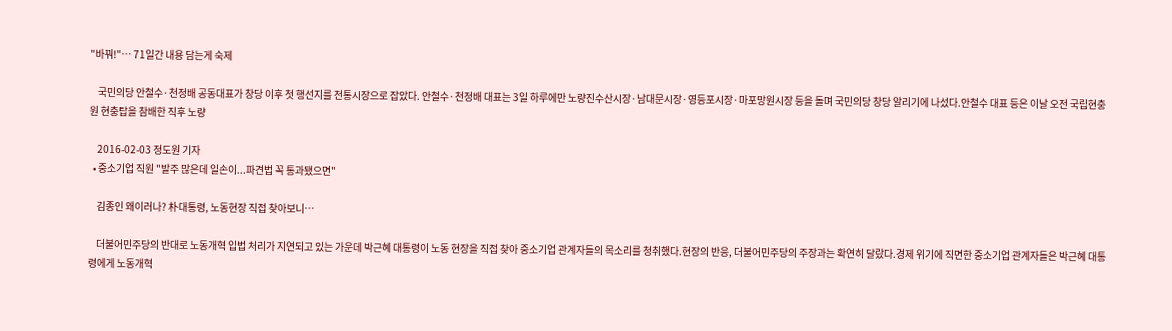"바꿔!"… 71일간 내용 담는게 숙제

    국민의당 안철수·천정배 공동대표가 창당 이후 첫 행선지를 전통시장으로 잡았다. 안철수·천정배 대표는 3일 하루에만 노량진수산시장·남대문시장·영등포시장·마포망원시장 등을 돌며 국민의당 창당 알리기에 나섰다.안철수 대표 등은 이날 오전 국립현충원 현충탑을 참배한 직후 노량

    2016-02-03 정도원 기자
  • 중소기업 직원 "발주 많은데 일손이...파견법 꼭 통과됐으면"

    김종인 왜이러나? 朴대통령, 노동현장 직접 찾아보니…

    더불어민주당의 반대로 노동개혁 입법 처리가 지연되고 있는 가운데 박근혜 대통령이 노동 현장을 직접 찾아 중소기업 관계자들의 목소리를 청취했다.현장의 반응, 더불어민주당의 주장과는 확연히 달랐다.경제 위기에 직면한 중소기업 관계자들은 박근혜 대통령에게 노동개혁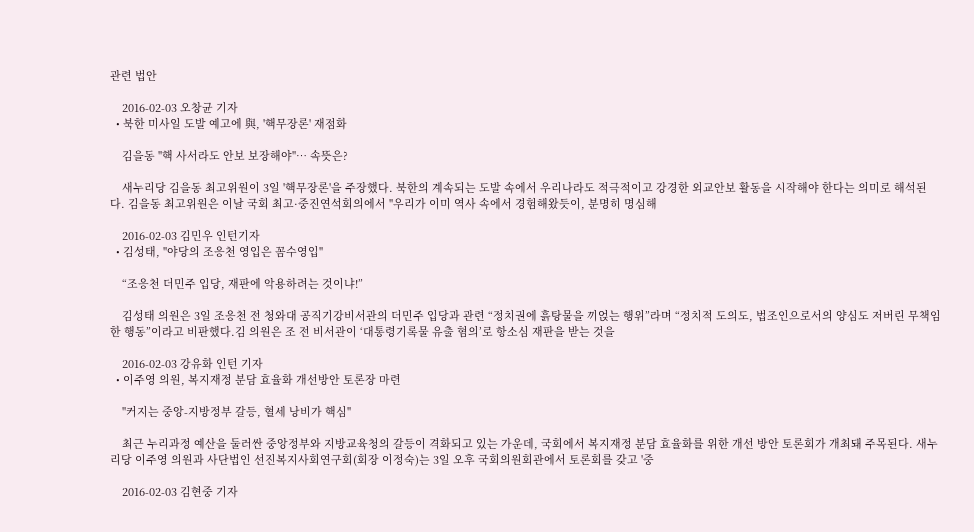관련 법안

    2016-02-03 오창균 기자
  • 북한 미사일 도발 예고에 與, '핵무장론' 재점화

    김을동 "핵 사서라도 안보 보장해야"… 속뜻은?

    새누리당 김을동 최고위원이 3일 '핵무장론'을 주장했다. 북한의 계속되는 도발 속에서 우리나라도 적극적이고 강경한 외교안보 활동을 시작해야 한다는 의미로 해석된다. 김을동 최고위원은 이날 국회 최고·중진연석회의에서 "우리가 이미 역사 속에서 경험해왔듯이, 분명히 명심해

    2016-02-03 김민우 인턴기자
  • 김성태, "야당의 조응천 영입은 꼼수영입"

    “조응천 더민주 입당, 재판에 악용하려는 것이냐!”

    김성태 의원은 3일 조응천 전 청와대 공직기강비서관의 더민주 입당과 관련 “정치권에 흙탕물을 끼얹는 행위”라며 “정치적 도의도, 법조인으로서의 양심도 저버린 무책임한 행동”이라고 비판했다.김 의원은 조 전 비서관이 ‘대통령기록물 유출 혐의’로 항소심 재판을 받는 것을

    2016-02-03 강유화 인턴 기자
  • 이주영 의원, 복지재정 분담 효율화 개선방안 토론장 마련

    "커지는 중앙-지방정부 갈등, 혈세 낭비가 핵심"

    최근 누리과정 예산을 둘러싼 중앙정부와 지방교육청의 갈등이 격화되고 있는 가운데, 국회에서 복지재정 분담 효율화를 위한 개선 방안 토론회가 개최돼 주목된다. 새누리당 이주영 의원과 사단법인 선진복지사회연구회(회장 이정숙)는 3일 오후 국회의원회관에서 토론회를 갖고 '중

    2016-02-03 김현중 기자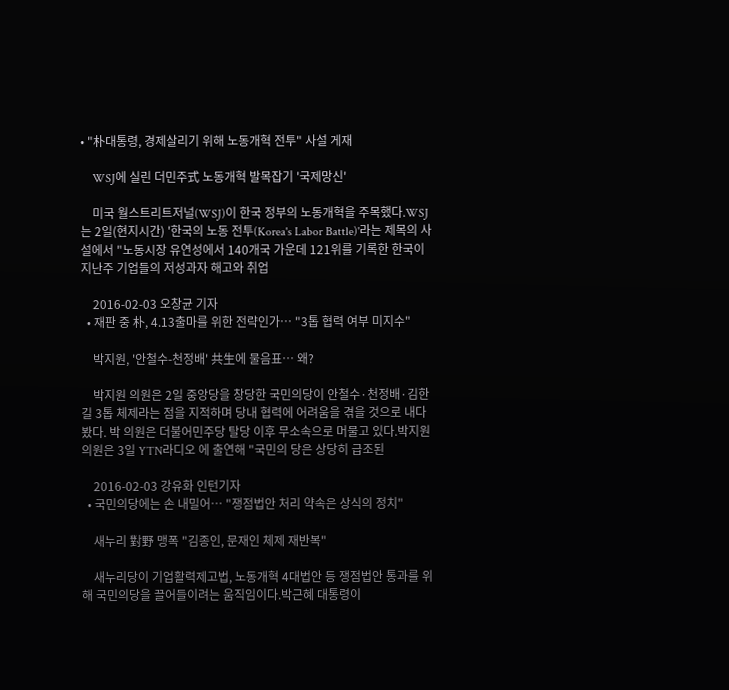• "朴대통령, 경제살리기 위해 노동개혁 전투" 사설 게재

    WSJ에 실린 더민주式 노동개혁 발목잡기 '국제망신'

    미국 월스트리트저널(WSJ)이 한국 정부의 노동개혁을 주목했다.WSJ는 2일(현지시간) '한국의 노동 전투(Korea's Labor Battle)'라는 제목의 사설에서 "노동시장 유연성에서 140개국 가운데 121위를 기록한 한국이 지난주 기업들의 저성과자 해고와 취업

    2016-02-03 오창균 기자
  • 재판 중 朴, 4.13출마를 위한 전략인가… "3톱 협력 여부 미지수"

    박지원, '안철수-천정배' 共生에 물음표… 왜?

    박지원 의원은 2일 중앙당을 창당한 국민의당이 안철수·천정배·김한길 3톱 체제라는 점을 지적하며 당내 협력에 어려움을 겪을 것으로 내다봤다. 박 의원은 더불어민주당 탈당 이후 무소속으로 머물고 있다.박지원 의원은 3일 YTN라디오 에 출연해 "국민의 당은 상당히 급조된

    2016-02-03 강유화 인턴기자
  • 국민의당에는 손 내밀어… "쟁점법안 처리 약속은 상식의 정치"

    새누리 對野 맹폭 "김종인, 문재인 체제 재반복"

    새누리당이 기업활력제고법, 노동개혁 4대법안 등 쟁점법안 통과를 위해 국민의당을 끌어들이려는 움직임이다.박근혜 대통령이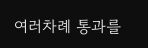여러차례 통과를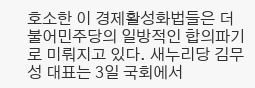호소한 이 경제활성화법들은 더불어민주당의 일방적인 합의파기로 미뤄지고 있다. 새누리당 김무성 대표는 3일 국회에서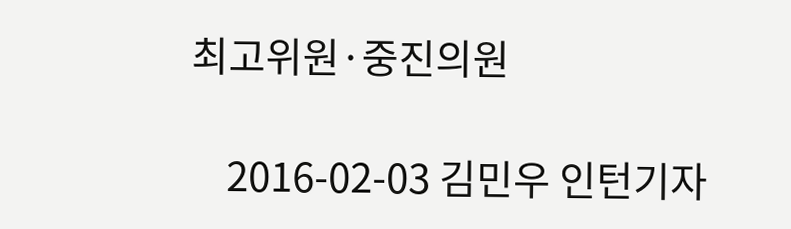최고위원·중진의원

    2016-02-03 김민우 인턴기자